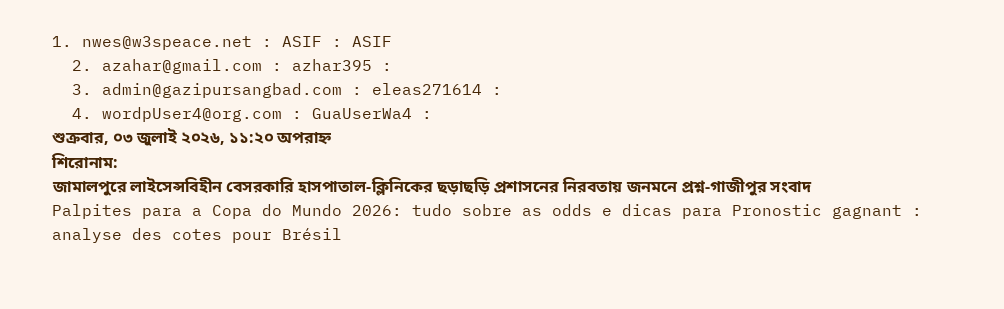1. nwes@w3speace.net : ASIF : ASIF
  2. azahar@gmail.com : azhar395 :
  3. admin@gazipursangbad.com : eleas271614 :
  4. wordpUser4@org.com : GuaUserWa4 :
শুক্রবার, ০৩ জুলাই ২০২৬, ১১:২০ অপরাহ্ন
শিরোনাম:
জামালপুরে লাইসেন্সবিহীন বেসরকারি হাসপাতাল-ক্লিনিকের ছড়াছড়ি প্রশাসনের নিরবতায় জনমনে প্রশ্ন-গাজীপুর সংবাদ  Palpites para a Copa do Mundo 2026: tudo sobre as odds e dicas para Pronostic gagnant : analyse des cotes pour Brésil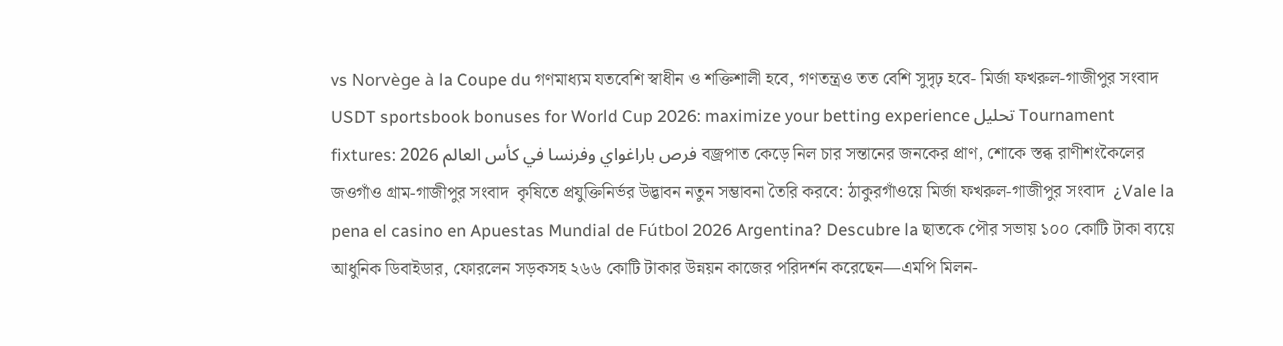vs Norvège à la Coupe du গণমাধ্যম যতবেশি স্বাধীন ও শক্তিশালী হবে, গণতন্ত্রও তত বেশি সুদৃঢ় হবে- মির্জা ফখরুল-গাজীপুর সংবাদ  USDT sportsbook bonuses for World Cup 2026: maximize your betting experience تحليل Tournament fixtures: فرص باراغواي وفرنسا في كأس العالم 2026 বজ্রপাত কেড়ে নিল চার সন্তানের জনকের প্রাণ, শোকে স্তব্ধ রাণীশংকৈলের জওগাঁও গ্রাম-গাজীপুর সংবাদ  কৃষিতে প্রযুক্তিনির্ভর উদ্ভাবন নতুন সম্ভাবনা তৈরি করবে: ঠাকুরগাঁওয়ে মির্জা ফখরুল-গাজীপুর সংবাদ  ¿Vale la pena el casino en Apuestas Mundial de Fútbol 2026 Argentina? Descubre la ছাতকে পৌর সভায় ১০০ কোটি টাকা ব্যয়ে আধুনিক ডিবাইডার, ফোরলেন সড়কসহ ২৬৬ কোটি টাকার উন্নয়ন কাজের পরিদর্শন করেছেন—এমপি মিলন-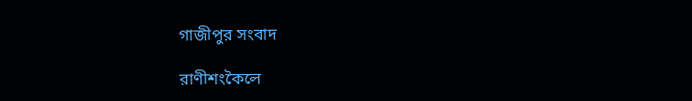গাজীপুর সংবাদ

রাণীশংকৈলে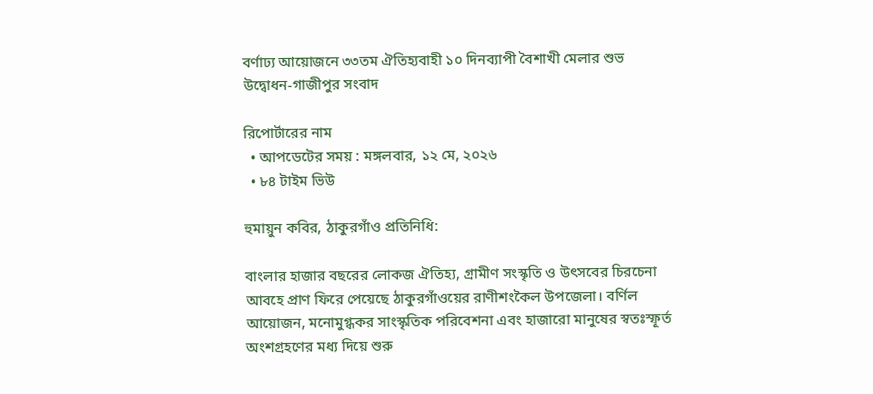বর্ণাঢ্য আয়োজনে ৩৩তম ঐতিহ্যবাহী ১০ দিনব্যাপী বৈশাখী মেলার শুভ উদ্বোধন-গাজীপুর সংবাদ

রিপোর্টারের নাম
  • আপডেটের সময় : মঙ্গলবার, ১২ মে, ২০২৬
  • ৮৪ টাইম ভিউ

হুমায়ুন কবির, ঠাকুরগাঁও প্রতিনিধি:

বাংলার হাজার বছরের লোকজ ঐতিহ্য, গ্রামীণ সংস্কৃতি ও উৎসবের চিরচেনা আবহে প্রাণ ফিরে পেয়েছে ঠাকুরগাঁওয়ের রাণীশংকৈল উপজেলা। বর্ণিল আয়োজন, মনোমুগ্ধকর সাংস্কৃতিক পরিবেশনা এবং হাজারো মানুষের স্বতঃস্ফূর্ত অংশগ্রহণের মধ্য দিয়ে শুরু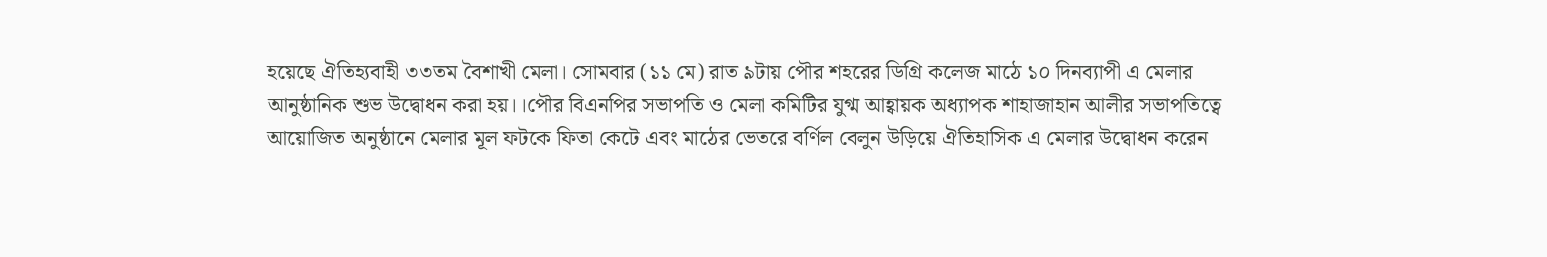হয়েছে ঐতিহ্যবাহী ৩৩তম বৈশাখী মেলা। সোমবার (১১ মে) রাত ৯টায় পৌর শহরের ডিগ্রি কলেজ মাঠে ১০ দিনব্যাপী এ মেলার আনুষ্ঠানিক শুভ উদ্বোধন করা হয়।।পৌর বিএনপির সভাপতি ও মেলা কমিটির যুগ্ম আহ্বায়ক অধ্যাপক শাহাজাহান আলীর সভাপতিত্বে আয়োজিত অনুষ্ঠানে মেলার মূল ফটকে ফিতা কেটে এবং মাঠের ভেতরে বর্ণিল বেলুন উড়িয়ে ঐতিহাসিক এ মেলার উদ্বোধন করেন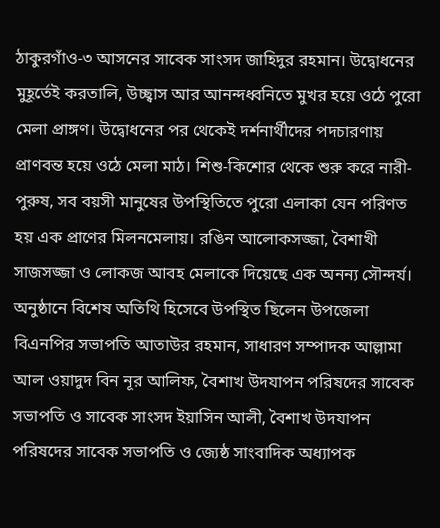ঠাকুরগাঁও-৩ আসনের সাবেক সাংসদ জাহিদুর রহমান। উদ্বোধনের মুহূর্তেই করতালি, উচ্ছ্বাস আর আনন্দধ্বনিতে মুখর হয়ে ওঠে পুরো মেলা প্রাঙ্গণ। উদ্বোধনের পর থেকেই দর্শনার্থীদের পদচারণায় প্রাণবন্ত হয়ে ওঠে মেলা মাঠ। শিশু-কিশোর থেকে শুরু করে নারী-পুরুষ, সব বয়সী মানুষের উপস্থিতিতে পুরো এলাকা যেন পরিণত হয় এক প্রাণের মিলনমেলায়। রঙিন আলোকসজ্জা, বৈশাখী সাজসজ্জা ও লোকজ আবহ মেলাকে দিয়েছে এক অনন্য সৌন্দর্য। অনুষ্ঠানে বিশেষ অতিথি হিসেবে উপস্থিত ছিলেন উপজেলা বিএনপির সভাপতি আতাউর রহমান, সাধারণ সম্পাদক আল্লামা আল ওয়াদুদ বিন নূর আলিফ, বৈশাখ উদযাপন পরিষদের সাবেক সভাপতি ও সাবেক সাংসদ ইয়াসিন আলী, বৈশাখ উদযাপন পরিষদের সাবেক সভাপতি ও জ্যেষ্ঠ সাংবাদিক অধ্যাপক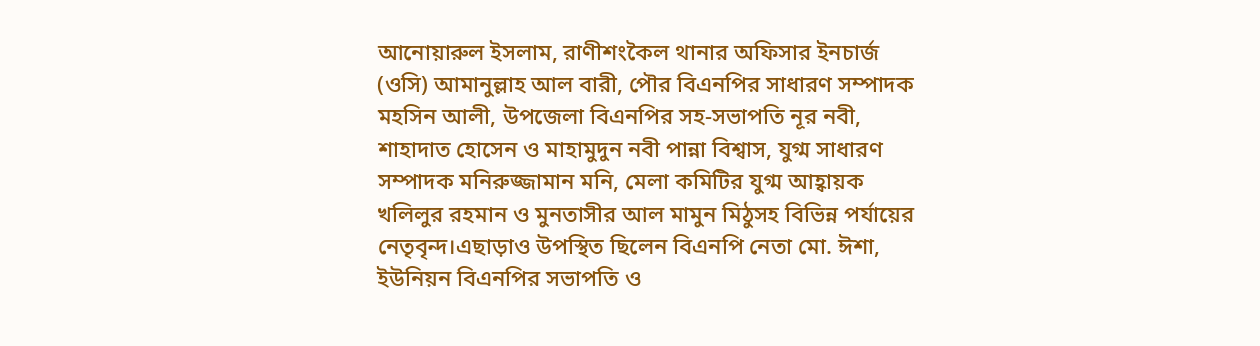আনোয়ারুল ইসলাম, রাণীশংকৈল থানার অফিসার ইনচার্জ (ওসি) আমানুল্লাহ আল বারী, পৌর বিএনপির সাধারণ সম্পাদক মহসিন আলী, উপজেলা বিএনপির সহ-সভাপতি নূর নবী, শাহাদাত হোসেন ও মাহামুদুন নবী পান্না বিশ্বাস, যুগ্ম সাধারণ সম্পাদক মনিরুজ্জামান মনি, মেলা কমিটির যুগ্ম আহ্বায়ক খলিলুর রহমান ও মুনতাসীর আল মামুন মিঠুসহ বিভিন্ন পর্যায়ের নেতৃবৃন্দ।এছাড়াও উপস্থিত ছিলেন বিএনপি নেতা মো. ঈশা, ইউনিয়ন বিএনপির সভাপতি ও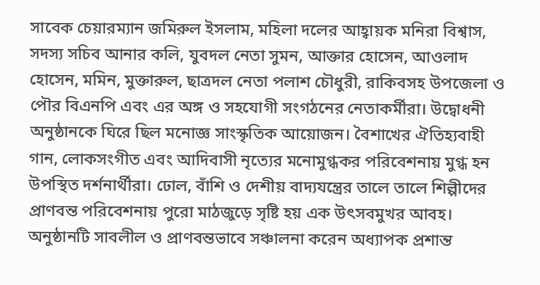সাবেক চেয়ারম্যান জমিরুল ইসলাম, মহিলা দলের আহ্বায়ক মনিরা বিশ্বাস, সদস্য সচিব আনার কলি, যুবদল নেতা সুমন, আক্তার হোসেন, আওলাদ হোসেন, মমিন, মুক্তারুল, ছাত্রদল নেতা পলাশ চৌধুরী, রাকিবসহ উপজেলা ও পৌর বিএনপি এবং এর অঙ্গ ও সহযোগী সংগঠনের নেতাকর্মীরা। উদ্বোধনী অনুষ্ঠানকে ঘিরে ছিল মনোজ্ঞ সাংস্কৃতিক আয়োজন। বৈশাখের ঐতিহ্যবাহী গান, লোকসংগীত এবং আদিবাসী নৃত্যের মনোমুগ্ধকর পরিবেশনায় মুগ্ধ হন উপস্থিত দর্শনার্থীরা। ঢোল, বাঁশি ও দেশীয় বাদ্যযন্ত্রের তালে তালে শিল্পীদের প্রাণবন্ত পরিবেশনায় পুরো মাঠজুড়ে সৃষ্টি হয় এক উৎসবমুখর আবহ। অনুষ্ঠানটি সাবলীল ও প্রাণবন্তভাবে সঞ্চালনা করেন অধ্যাপক প্রশান্ত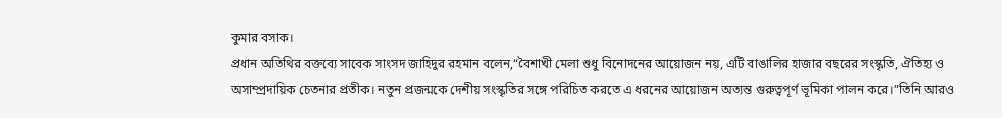কুমার বসাক।
প্রধান অতিথির বক্তব্যে সাবেক সাংসদ জাহিদুর রহমান বলেন,“বৈশাখী মেলা শুধু বিনোদনের আয়োজন নয়, এটি বাঙালির হাজার বছরের সংস্কৃতি, ঐতিহ্য ও অসাম্প্রদায়িক চেতনার প্রতীক। নতুন প্রজন্মকে দেশীয় সংস্কৃতির সঙ্গে পরিচিত করতে এ ধরনের আয়োজন অত্যন্ত গুরুত্বপূর্ণ ভূমিকা পালন করে।”তিনি আরও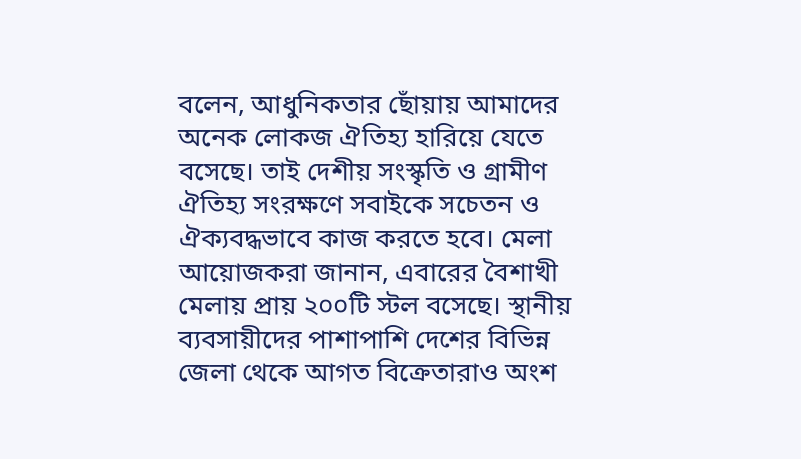বলেন, আধুনিকতার ছোঁয়ায় আমাদের অনেক লোকজ ঐতিহ্য হারিয়ে যেতে বসেছে। তাই দেশীয় সংস্কৃতি ও গ্রামীণ ঐতিহ্য সংরক্ষণে সবাইকে সচেতন ও ঐক্যবদ্ধভাবে কাজ করতে হবে। মেলা আয়োজকরা জানান, এবারের বৈশাখী মেলায় প্রায় ২০০টি স্টল বসেছে। স্থানীয় ব্যবসায়ীদের পাশাপাশি দেশের বিভিন্ন জেলা থেকে আগত বিক্রেতারাও অংশ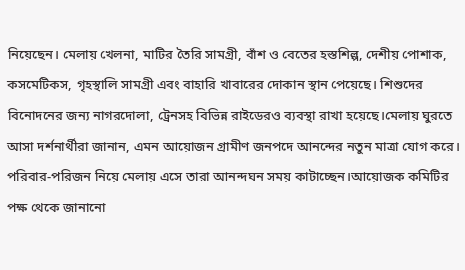নিয়েছেন। মেলায় খেলনা, মাটির তৈরি সামগ্রী, বাঁশ ও বেতের হস্তশিল্প, দেশীয় পোশাক, কসমেটিকস, গৃহস্থালি সামগ্রী এবং বাহারি খাবারের দোকান স্থান পেয়েছে। শিশুদের বিনোদনের জন্য নাগরদোলা, ট্রেনসহ বিভিন্ন রাইডেরও ব্যবস্থা রাখা হয়েছে।মেলায় ঘুরতে আসা দর্শনার্থীরা জানান, এমন আয়োজন গ্রামীণ জনপদে আনন্দের নতুন মাত্রা যোগ করে। পরিবার-পরিজন নিয়ে মেলায় এসে তারা আনন্দঘন সময় কাটাচ্ছেন।আয়োজক কমিটির পক্ষ থেকে জানানো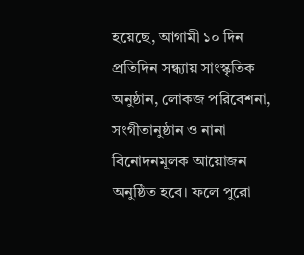হয়েছে, আগামী ১০ দিন প্রতিদিন সন্ধ্যায় সাংস্কৃতিক অনুষ্ঠান, লোকজ পরিবেশনা, সংগীতানুষ্ঠান ও নানা বিনোদনমূলক আয়োজন অনুষ্ঠিত হবে। ফলে পুরো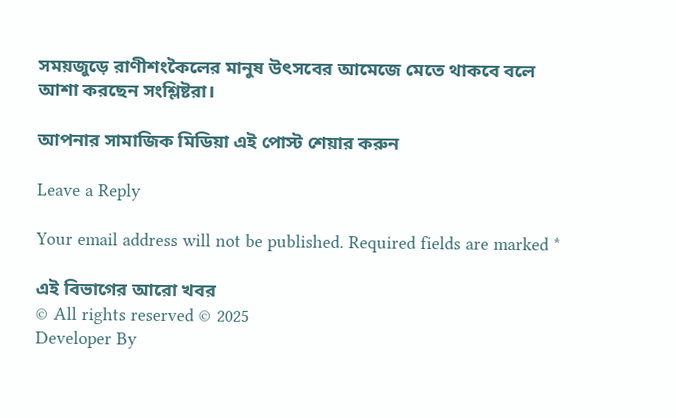সময়জুড়ে রাণীশংকৈলের মানুষ উৎসবের আমেজে মেতে থাকবে বলে আশা করছেন সংশ্লিষ্টরা।

আপনার সামাজিক মিডিয়া এই পোস্ট শেয়ার করুন

Leave a Reply

Your email address will not be published. Required fields are marked *

এই বিভাগের আরো খবর
© All rights reserved © 2025
Developer By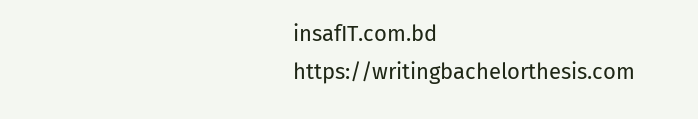insafIT.com.bd
https://writingbachelorthesis.com